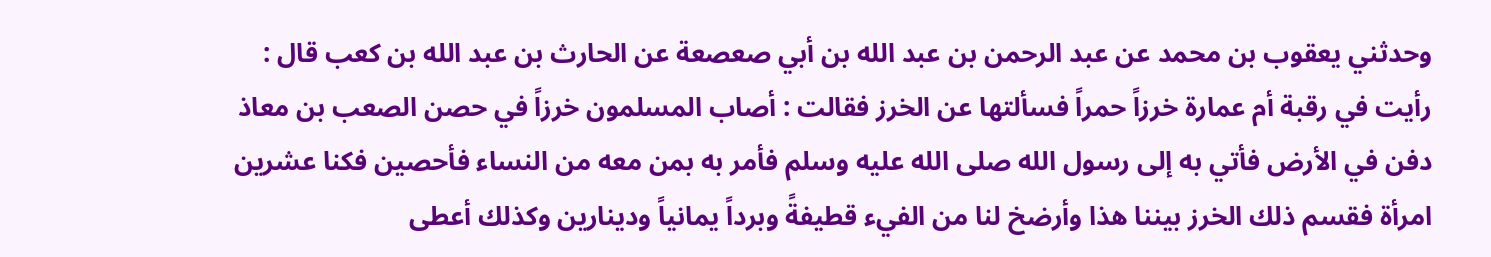وحدثني يعقوب بن محمد عن عبد الرحمن بن عبد الله بن أبي صعصعة عن الحارث بن عبد الله بن كعب قال : رأيت في رقبة أم عمارة خرزاً حمراً فسألتها عن الخرز فقالت : أصاب المسلمون خرزاً في حصن الصعب بن معاذ دفن في الأرض فأتي به إلى رسول الله صلى الله عليه وسلم فأمر به بمن معه من النساء فأحصين فكنا عشرين امرأة فقسم ذلك الخرز بيننا هذا وأرضخ لنا من الفيء قطيفةً وبرداً يمانياً ودينارين وكذلك أعطى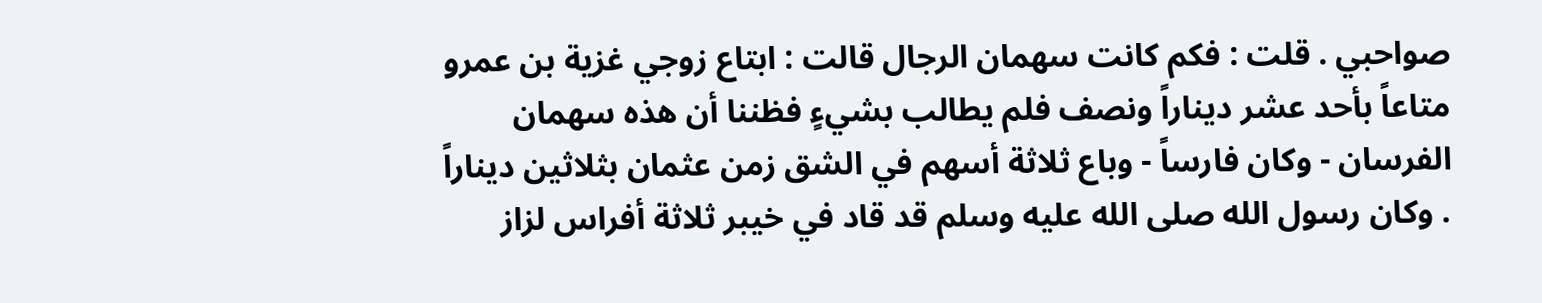صواحبي . قلت : فكم كانت سهمان الرجال قالت : ابتاع زوجي غزية بن عمرو متاعاً بأحد عشر ديناراً ونصف فلم يطالب بشيءٍ فظننا أن هذه سهمان الفرسان - وكان فارساً - وباع ثلاثة أسهم في الشق زمن عثمان بثلاثين ديناراً . وكان رسول الله صلى الله عليه وسلم قد قاد في خيبر ثلاثة أفراس لزاز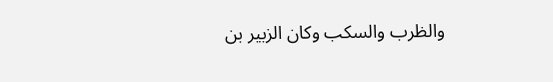والظرب والسكب وكان الزبير بن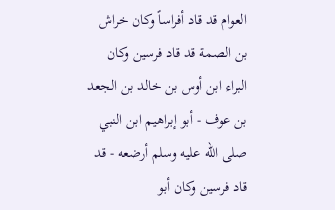العوام قد قاد أفراساً وكان خراش بن الصمة قد قاد فرسين وكان البراء ابن أوس بن خالد بن الجعد بن عوف - أبو إبراهيم ابن النبي صلى الله عليه وسلم أرضعه - قد قاد فرسين وكان أبو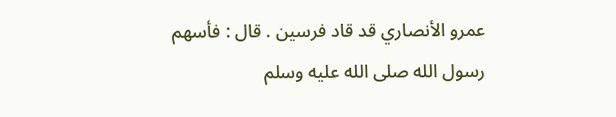عمرو الأنصاري قد قاد فرسين . قال : فأسهم رسول الله صلى الله عليه وسلم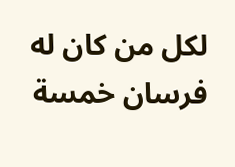لكل من كان له فرسان خمسة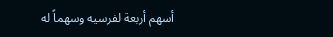أسهم أربعة لفرسيه وسهماً له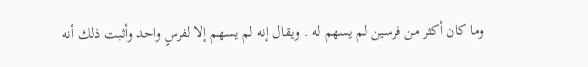وما كان أكثر من فرسين لم يسهم له . ويقال إنه لم يسهم إلا لفرسٍ واحد وأثبت ذلك أنه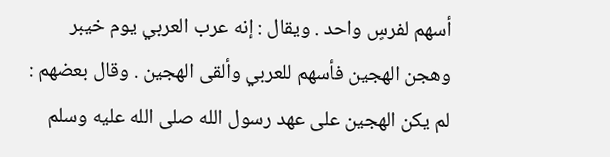أسهم لفرسٍ واحد . ويقال : إنه عرب العربي يوم خيبر وهجن الهجين فأسهم للعربي وألقى الهجين . وقال بعضهم : لم يكن الهجين على عهد رسول الله صلى الله عليه وسلم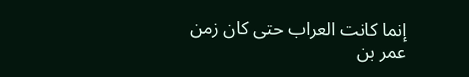إنما كانت العراب حتى كان زمن عمر بن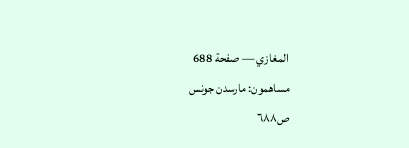المغازي — صفحة 688
مساهمون: مارسدن جونس
ص٦٨٨